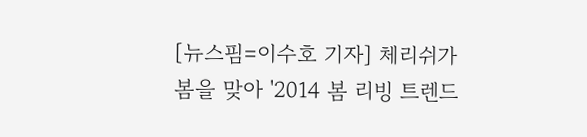[뉴스핌=이수호 기자] 체리쉬가 봄을 맞아 '2014 봄 리빙 트렌드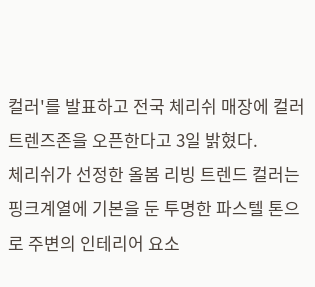컬러'를 발표하고 전국 체리쉬 매장에 컬러 트렌즈존을 오픈한다고 3일 밝혔다.
체리쉬가 선정한 올봄 리빙 트렌드 컬러는 핑크계열에 기본을 둔 투명한 파스텔 톤으로 주변의 인테리어 요소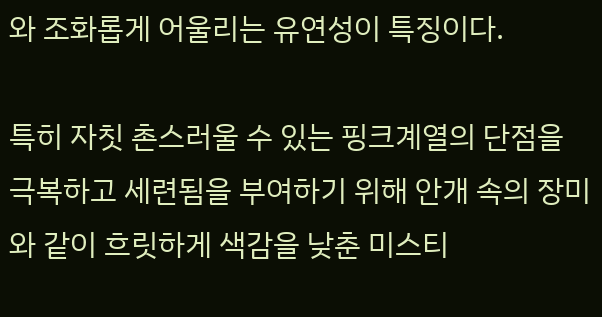와 조화롭게 어울리는 유연성이 특징이다.

특히 자칫 촌스러울 수 있는 핑크계열의 단점을 극복하고 세련됨을 부여하기 위해 안개 속의 장미와 같이 흐릿하게 색감을 낮춘 미스티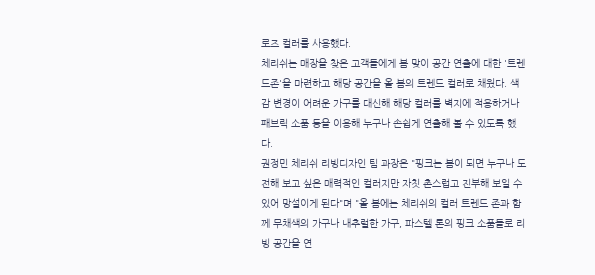로즈 컬러를 사용했다.
체리쉬는 매장을 찾은 고객들에게 봄 맞이 공간 연출에 대한 '트렌드존'을 마련하고 해당 공간을 올 봄의 트렌드 컬러로 채웠다. 색감 변경이 어려운 가구를 대신해 해당 컬러를 벽지에 적용하거나 패브릭 소품 등을 이용해 누구나 손쉽게 연출해 볼 수 있도록 했다.
권정민 체리쉬 리빙디자인 팀 과장은 "핑크는 봄이 되면 누구나 도전해 보고 싶은 매력적인 컬러지만 자칫 촌스럽고 진부해 보일 수 있어 망설이게 된다"며 "올 봄에는 체리쉬의 컬러 트렌드 존과 함께 무채색의 가구나 내추럴한 가구, 파스텔 톤의 핑크 소품들로 리빙 공간을 연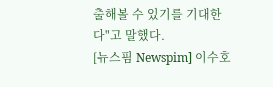출해볼 수 있기를 기대한다"고 말했다.
[뉴스핌 Newspim] 이수호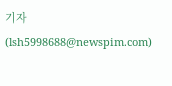기자 (lsh5998688@newspim.com)